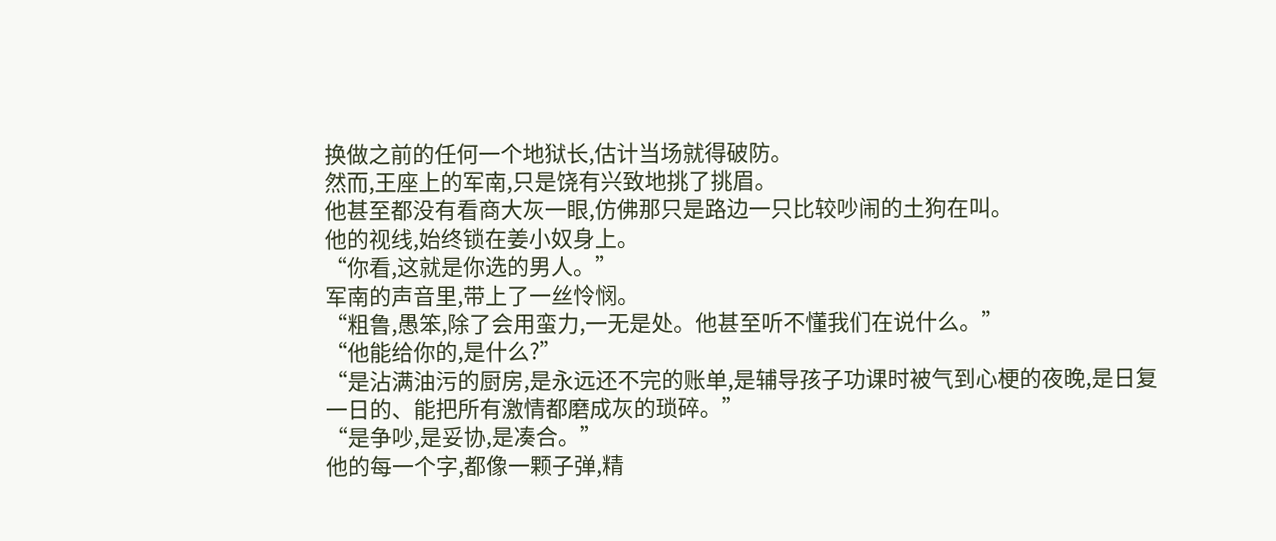换做之前的任何一个地狱长,估计当场就得破防。
然而,王座上的军南,只是饶有兴致地挑了挑眉。
他甚至都没有看商大灰一眼,仿佛那只是路边一只比较吵闹的土狗在叫。
他的视线,始终锁在姜小奴身上。
“你看,这就是你选的男人。”
军南的声音里,带上了一丝怜悯。
“粗鲁,愚笨,除了会用蛮力,一无是处。他甚至听不懂我们在说什么。”
“他能给你的,是什么?”
“是沾满油污的厨房,是永远还不完的账单,是辅导孩子功课时被气到心梗的夜晚,是日复一日的、能把所有激情都磨成灰的琐碎。”
“是争吵,是妥协,是凑合。”
他的每一个字,都像一颗子弹,精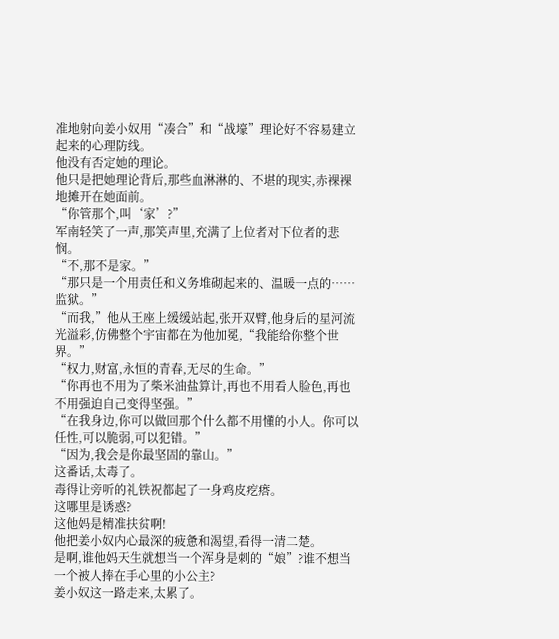准地射向姜小奴用“凑合”和“战壕”理论好不容易建立起来的心理防线。
他没有否定她的理论。
他只是把她理论背后,那些血淋淋的、不堪的现实,赤裸裸地摊开在她面前。
“你管那个,叫‘家’?”
军南轻笑了一声,那笑声里,充满了上位者对下位者的悲悯。
“不,那不是家。”
“那只是一个用责任和义务堆砌起来的、温暖一点的……监狱。”
“而我,”他从王座上缓缓站起,张开双臂,他身后的星河流光溢彩,仿佛整个宇宙都在为他加冕,“我能给你整个世界。”
“权力,财富,永恒的青春,无尽的生命。”
“你再也不用为了柴米油盐算计,再也不用看人脸色,再也不用强迫自己变得坚强。”
“在我身边,你可以做回那个什么都不用懂的小人。你可以任性,可以脆弱,可以犯错。”
“因为,我会是你最坚固的靠山。”
这番话,太毒了。
毒得让旁听的礼铁祝都起了一身鸡皮疙瘩。
这哪里是诱惑?
这他妈是精准扶贫啊!
他把姜小奴内心最深的疲惫和渴望,看得一清二楚。
是啊,谁他妈天生就想当一个浑身是刺的“娘”?谁不想当一个被人捧在手心里的小公主?
姜小奴这一路走来,太累了。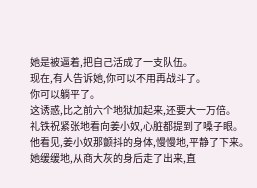她是被逼着,把自己活成了一支队伍。
现在,有人告诉她,你可以不用再战斗了。
你可以躺平了。
这诱惑,比之前六个地狱加起来,还要大一万倍。
礼铁祝紧张地看向姜小奴,心脏都提到了嗓子眼。
他看见,姜小奴那颤抖的身体,慢慢地,平静了下来。
她缓缓地,从商大灰的身后走了出来,直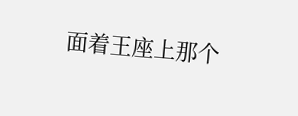面着王座上那个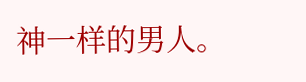神一样的男人。